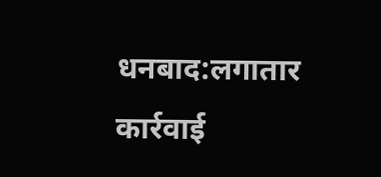धनबाद:लगातार कार्रवाई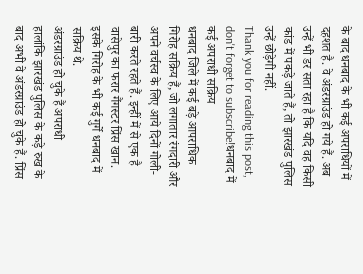के बाद धनबाद के भी कई अपराधियों में दहशत है. वे अंडरग्राउंड हो गये हैं. अब उन्हें भी डर सता रहा है कि यदि वह किसी कांड में पकड़े जाते हैं, तो झारखंड पुलिस उन्हें छोड़ेगी नहीं.
Thank you for reading this post, don't forget to subscribe!धनबाद में कई अपराधी सक्रिय
धनबाद जिले में कई बड़े आपराधिक गिरोह सक्रिय हैं, जो लगातार रंगदारी और अपने वर्चस्व के लिए आये दिनों गोली-बारी करते रहते हैं. इन्हीं में से एक है वासेपुर का फरार गैंगस्टर प्रिंस खान. इसके गिरोह के भी कई गुर्गे धनबाद में सक्रिय थे.
अंडरग्राउंड हो चुके हैं अपराधी
हालांकि झारखंड पुलिस के कड़े रुख के बाद अभी वे अंडरग्राउंड हो चुके हैं. प्रिंस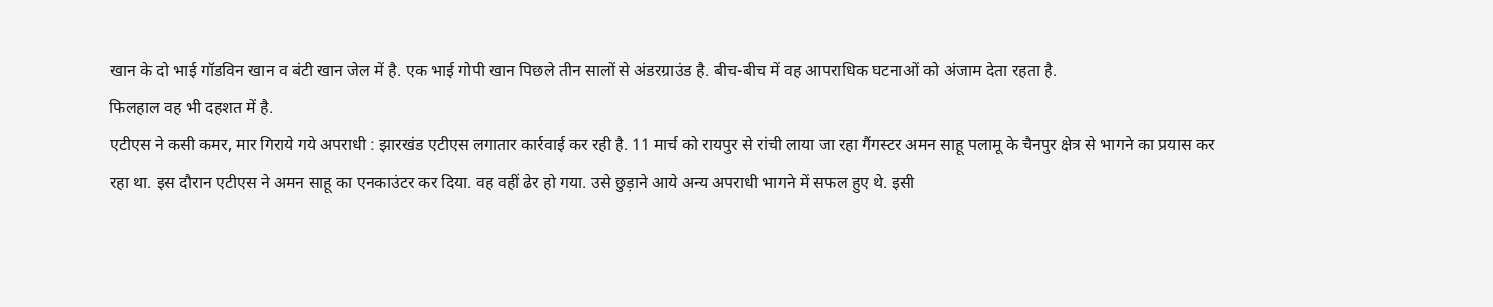खान के दो भाई गॉडविन खान व बंटी खान जेल में है. एक भाई गोपी खान पिछले तीन सालों से अंडरग्राउंड है. बीच-बीच में वह आपराधिक घटनाओं को अंजाम देता रहता है.
फिलहाल वह भी दहशत में है.
एटीएस ने कसी कमर, मार गिराये गये अपराधी : झारखंड एटीएस लगातार कार्रवाई कर रही है. 11 मार्च को रायपुर से रांची लाया जा रहा गैंगस्टर अमन साहू पलामू के चैनपुर क्षेत्र से भागने का प्रयास कर रहा था. इस दौरान एटीएस ने अमन साहू का एनकाउंटर कर दिया. वह वहीं ढेर हो गया. उसे छुड़ाने आये अन्य अपराधी भागने में सफल हुए थे. इसी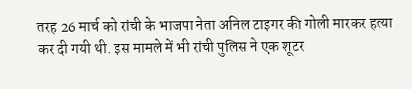तरह 26 मार्च को रांची के भाजपा नेता अनिल टाइगर की गोली मारकर हत्या कर दी गयी थी. इस मामले में भी रांची पुलिस ने एक शूटर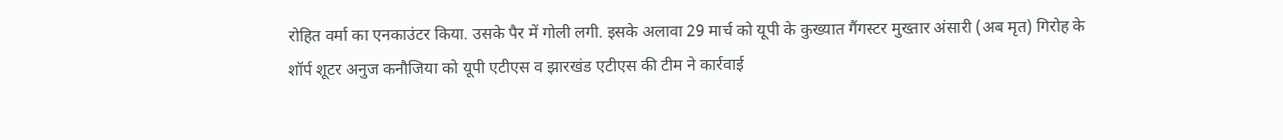रोहित वर्मा का एनकाउंटर किया. उसके पैर में गोली लगी. इसके अलावा 29 मार्च को यूपी के कुख्यात गैंगस्टर मुख्तार अंसारी (अब मृत) गिरोह के शॉर्प शूटर अनुज कनौजिया को यूपी एटीएस व झारखंड एटीएस की टीम ने कार्रवाई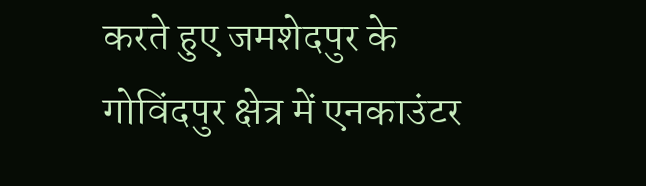करते हुए जमशेदपुर के गोविंदपुर क्षेत्र में एनकाउंटर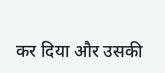कर दिया और उसकी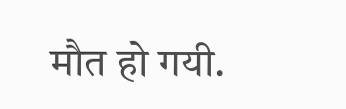मौत हो गयी.